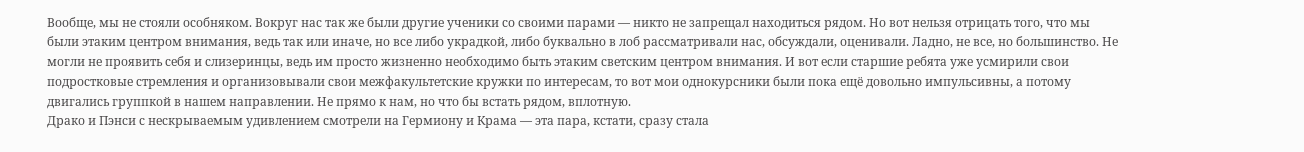Вообще, мы не стояли особняком. Вокруг нас так же были другие ученики со своими парами — никто не запрещал находиться рядом. Но вот нельзя отрицать того, что мы были этаким центром внимания, ведь так или иначе, но все либо украдкой, либо буквально в лоб рассматривали нас, обсуждали, оценивали. Ладно, не все, но большинство. Не могли не проявить себя и слизеринцы, ведь им просто жизненно необходимо быть этаким светским центром внимания. И вот если старшие ребята уже усмирили свои подростковые стремления и организовывали свои межфакультетские кружки по интересам, то вот мои однокурсники были пока ещё довольно импульсивны, а потому двигались группкой в нашем направлении. Не прямо к нам, но что бы встать рядом, вплотную.
Драко и Пэнси с нескрываемым удивлением смотрели на Гермиону и Крама — эта пара, кстати, сразу стала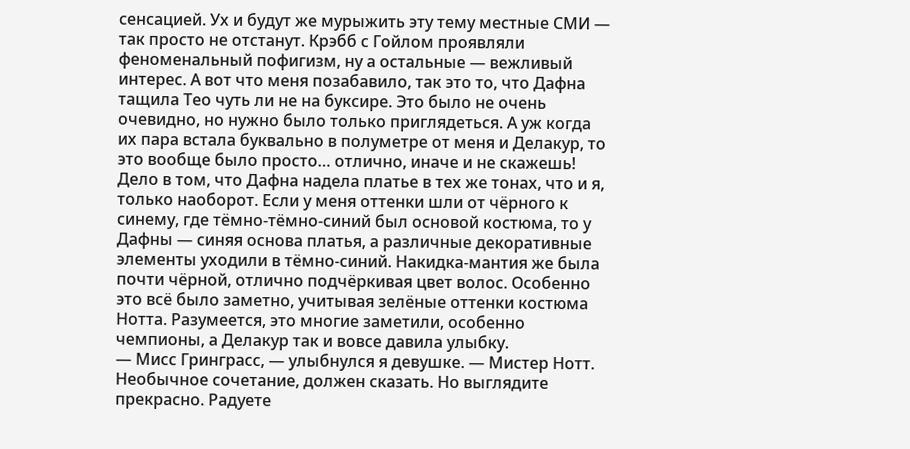сенсацией. Ух и будут же мурыжить эту тему местные СМИ — так просто не отстанут. Крэбб с Гойлом проявляли феноменальный пофигизм, ну а остальные — вежливый интерес. А вот что меня позабавило, так это то, что Дафна тащила Тео чуть ли не на буксире. Это было не очень очевидно, но нужно было только приглядеться. А уж когда их пара встала буквально в полуметре от меня и Делакур, то это вообще было просто… отлично, иначе и не скажешь!
Дело в том, что Дафна надела платье в тех же тонах, что и я, только наоборот. Если у меня оттенки шли от чёрного к синему, где тёмно-тёмно-синий был основой костюма, то у Дафны — синяя основа платья, а различные декоративные элементы уходили в тёмно-синий. Накидка-мантия же была почти чёрной, отлично подчёркивая цвет волос. Особенно это всё было заметно, учитывая зелёные оттенки костюма Нотта. Разумеется, это многие заметили, особенно чемпионы, а Делакур так и вовсе давила улыбку.
— Мисс Гринграсс, — улыбнулся я девушке. — Мистер Нотт. Необычное сочетание, должен сказать. Но выглядите прекрасно. Радуете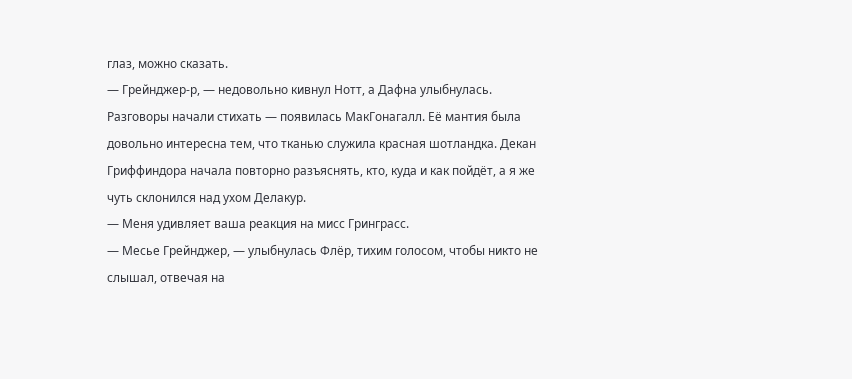глаз, можно сказать.
— Грейнджер-р, — недовольно кивнул Нотт, а Дафна улыбнулась.
Разговоры начали стихать — появилась МакГонагалл. Её мантия была довольно интересна тем, что тканью служила красная шотландка. Декан Гриффиндора начала повторно разъяснять, кто, куда и как пойдёт, а я же чуть склонился над ухом Делакур.
— Меня удивляет ваша реакция на мисс Гринграсс.
— Месье Грейнджер, — улыбнулась Флёр, тихим голосом, чтобы никто не слышал, отвечая на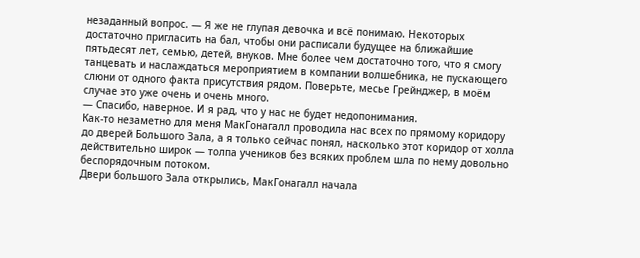незаданный вопрос. — Я же не глупая девочка и всё понимаю. Некоторых достаточно пригласить на бал, чтобы они расписали будущее на ближайшие пятьдесят лет, семью, детей, внуков. Мне более чем достаточно того, что я смогу танцевать и наслаждаться мероприятием в компании волшебника, не пускающего слюни от одного факта присутствия рядом. Поверьте, месье Грейнджер, в моём случае это уже очень и очень много.
— Спасибо, наверное. И я рад, что у нас не будет недопонимания.
Как-то незаметно для меня МакГонагалл проводила нас всех по прямому коридору до дверей Большого Зала, а я только сейчас понял, насколько этот коридор от холла действительно широк — толпа учеников без всяких проблем шла по нему довольно беспорядочным потоком.
Двери большого Зала открылись, МакГонагалл начала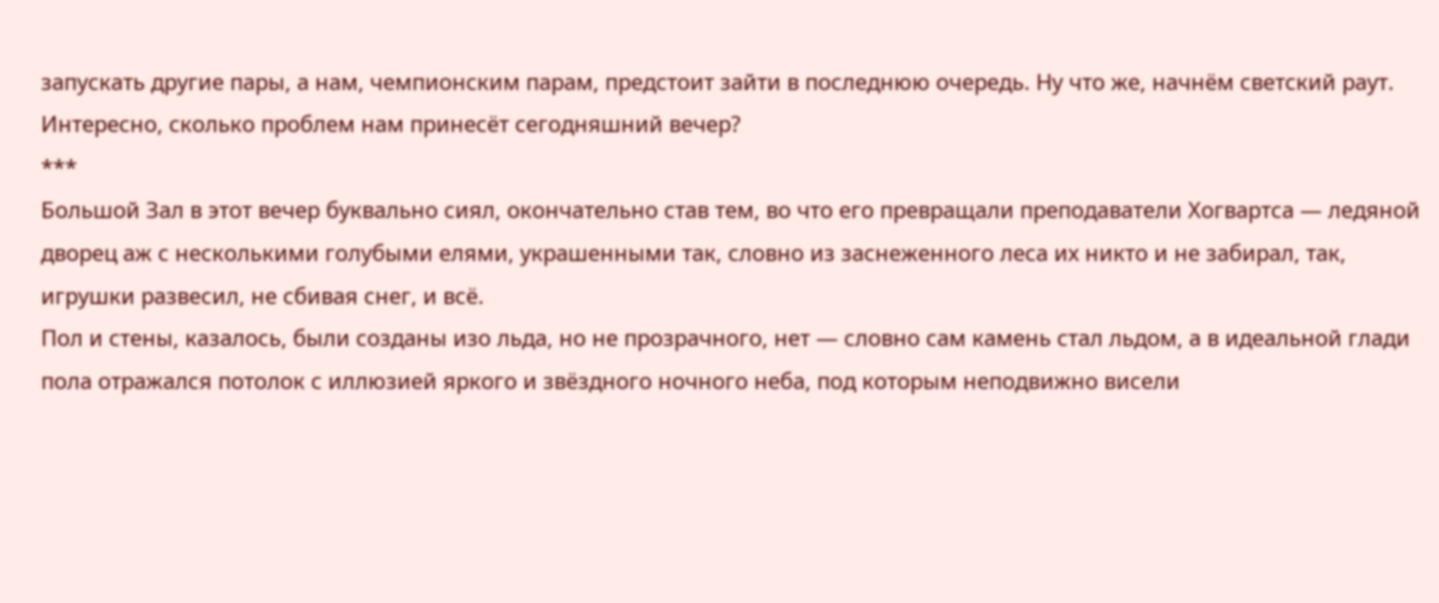запускать другие пары, а нам, чемпионским парам, предстоит зайти в последнюю очередь. Ну что же, начнём светский раут. Интересно, сколько проблем нам принесёт сегодняшний вечер?
***
Большой Зал в этот вечер буквально сиял, окончательно став тем, во что его превращали преподаватели Хогвартса — ледяной дворец аж с несколькими голубыми елями, украшенными так, словно из заснеженного леса их никто и не забирал, так, игрушки развесил, не сбивая снег, и всё.
Пол и стены, казалось, были созданы изо льда, но не прозрачного, нет — словно сам камень стал льдом, а в идеальной глади пола отражался потолок с иллюзией яркого и звёздного ночного неба, под которым неподвижно висели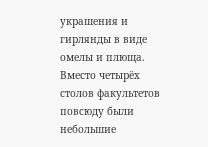украшения и гирлянды в виде омелы и плюща. Вместо четырёх столов факультетов повсюду были небольшие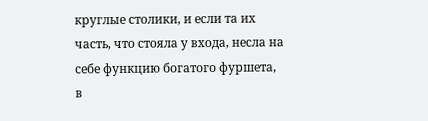круглые столики, и если та их часть, что стояла у входа, несла на себе функцию богатого фуршета, в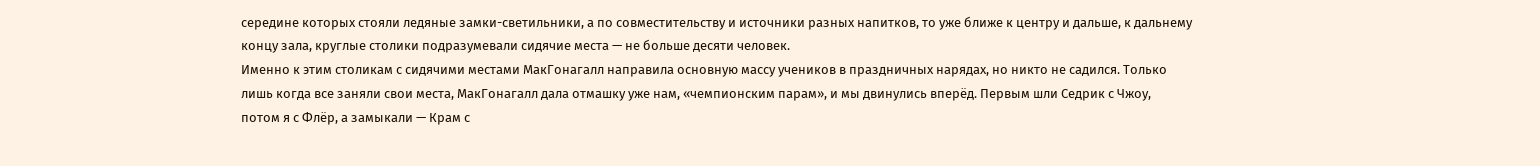середине которых стояли ледяные замки-светильники, а по совместительству и источники разных напитков, то уже ближе к центру и дальше, к дальнему концу зала, круглые столики подразумевали сидячие места — не больше десяти человек.
Именно к этим столикам с сидячими местами МакГонагалл направила основную массу учеников в праздничных нарядах, но никто не садился. Только лишь когда все заняли свои места, МакГонагалл дала отмашку уже нам, «чемпионским парам», и мы двинулись вперёд. Первым шли Седрик с Чжоу, потом я с Флёр, а замыкали — Крам с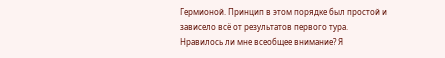Гермионой. Принцип в этом порядке был простой и зависело всё от результатов первого тура.
Нравилось ли мне всеобщее внимание? Я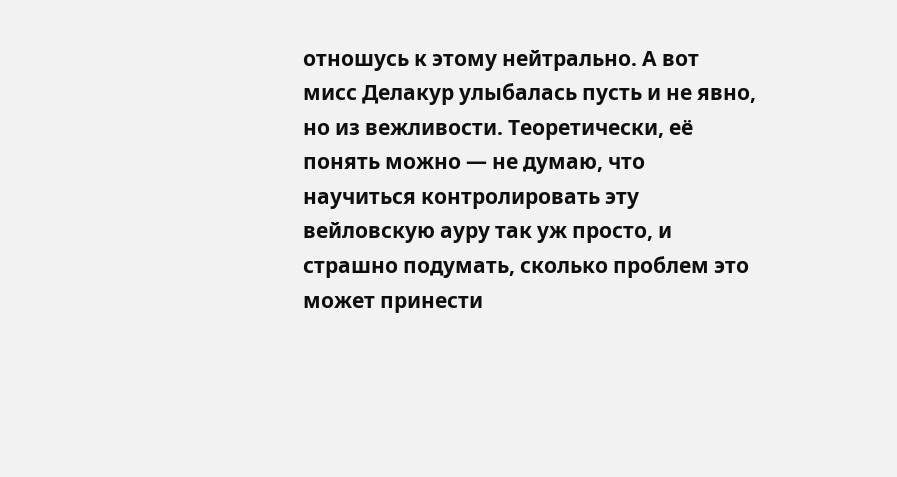отношусь к этому нейтрально. А вот мисс Делакур улыбалась пусть и не явно, но из вежливости. Теоретически, её понять можно — не думаю, что научиться контролировать эту вейловскую ауру так уж просто, и страшно подумать, сколько проблем это может принести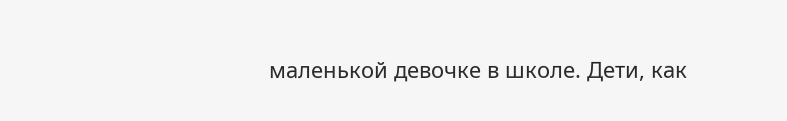маленькой девочке в школе. Дети, как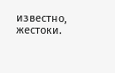известно, жестоки.